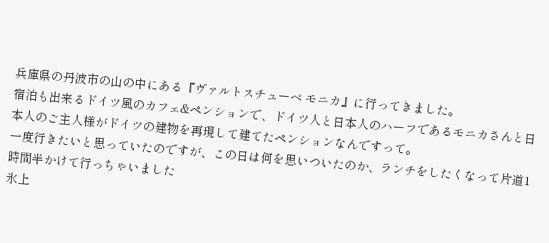兵庫県の丹波市の山の中にある『ヴァルトスチューベ モニカ』に行ってきました。
宿泊も出来るドイツ風のカフェ&ペンションで、ドイツ人と日本人のハーフであるモニカさんと日本人のご主人様がドイツの建物を再現して建てたペンションなんですって。
一度行きたいと思っていたのですが、この日は何を思いついたのか、ランチをしたくなって片道1時間半かけて行っちゃいました
氷上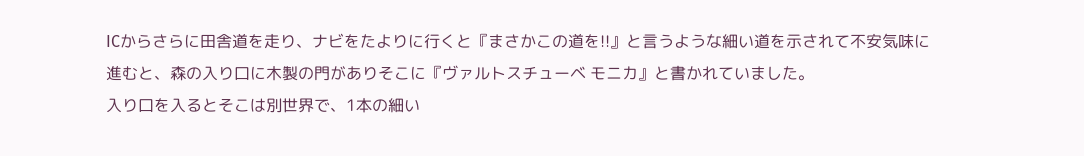ICからさらに田舎道を走り、ナビをたよりに行くと『まさかこの道を!!』と言うような細い道を示されて不安気味に進むと、森の入り口に木製の門がありそこに『ヴァルトスチューベ モニカ』と書かれていました。
入り口を入るとそこは別世界で、1本の細い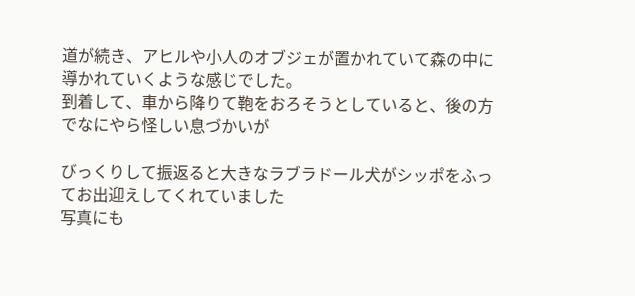道が続き、アヒルや小人のオブジェが置かれていて森の中に導かれていくような感じでした。
到着して、車から降りて鞄をおろそうとしていると、後の方でなにやら怪しい息づかいが

びっくりして振返ると大きなラブラドール犬がシッポをふってお出迎えしてくれていました
写真にも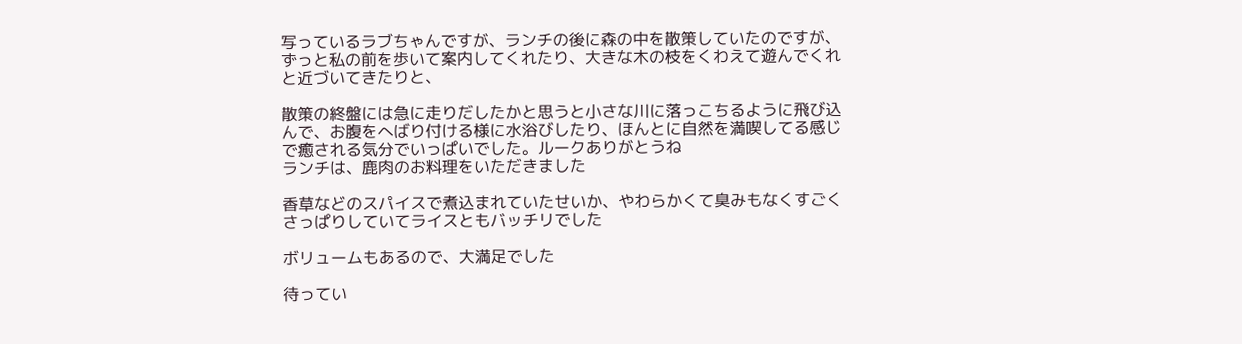写っているラブちゃんですが、ランチの後に森の中を散策していたのですが、ずっと私の前を歩いて案内してくれたり、大きな木の枝をくわえて遊んでくれと近づいてきたりと、

散策の終盤には急に走りだしたかと思うと小さな川に落っこちるように飛び込んで、お腹をへばり付ける様に水浴びしたり、ほんとに自然を満喫してる感じで癒される気分でいっぱいでした。ルークありがとうね
ランチは、鹿肉のお料理をいただきました

香草などのスパイスで煮込まれていたせいか、やわらかくて臭みもなくすごくさっぱりしていてライスともバッチリでした

ボリュームもあるので、大満足でした

待ってい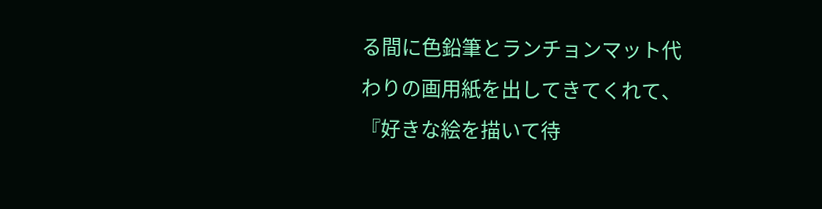る間に色鉛筆とランチョンマット代わりの画用紙を出してきてくれて、『好きな絵を描いて待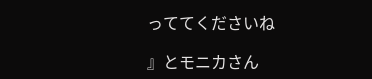っててくださいね

』とモニカさん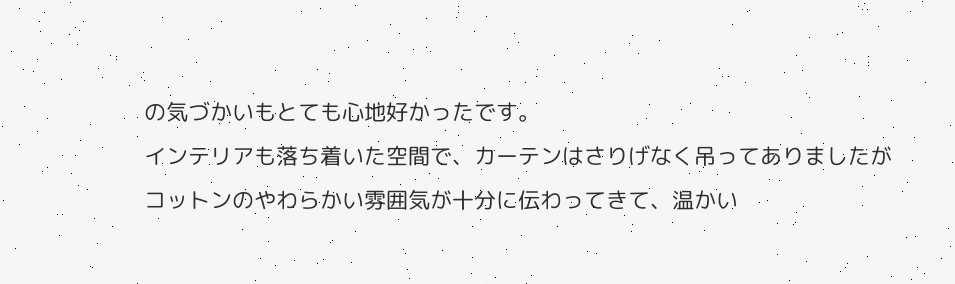の気づかいもとても心地好かったです。
インテリアも落ち着いた空間で、カーテンはさりげなく吊ってありましたがコットンのやわらかい雰囲気が十分に伝わってきて、温かい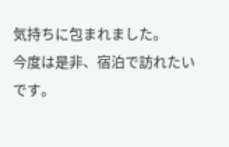気持ちに包まれました。
今度は是非、宿泊で訪れたいです。